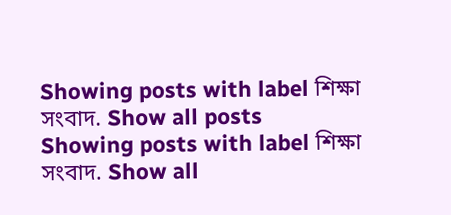Showing posts with label শিক্ষা সংবাদ. Show all posts
Showing posts with label শিক্ষা সংবাদ. Show all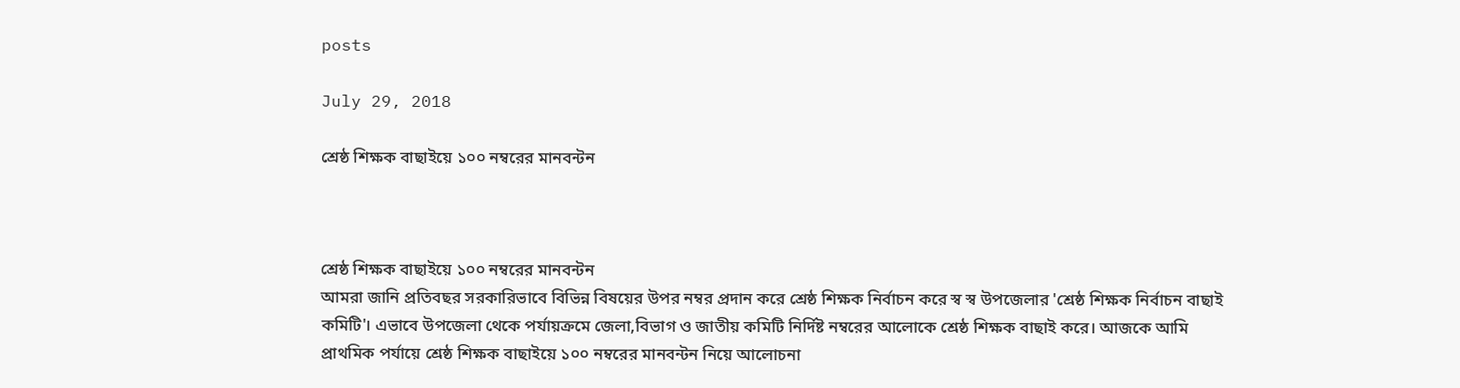posts

July 29, 2018

শ্রেষ্ঠ শিক্ষক বাছাইয়ে ১০০ নম্বরের মানবন্টন



শ্রেষ্ঠ শিক্ষক বাছাইয়ে ১০০ নম্বরের মানবন্টন
আমরা জানি প্রতিবছর সরকারিভাবে বিভিন্ন বিষয়ের উপর নম্বর প্রদান করে শ্রেষ্ঠ শিক্ষক নির্বাচন করে স্ব স্ব উপজেলার 'শ্রেষ্ঠ শিক্ষক নির্বাচন বাছাই কমিটি'। এভাবে উপজেলা থেকে পর্যায়ক্রমে জেলা,বিভাগ ও জাতীয় কমিটি নির্দিষ্ট নম্বরের আলোকে শ্রেষ্ঠ শিক্ষক বাছাই করে। আজকে আমি প্রাথমিক পর্যায়ে শ্রেষ্ঠ শিক্ষক বাছাইয়ে ১০০ নম্বরের মানবন্টন নিয়ে আলোচনা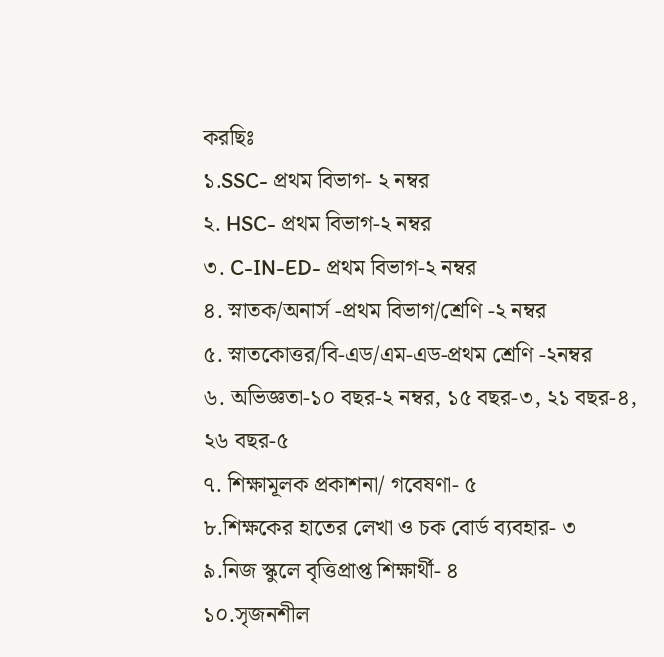করছিঃ
১.SSC- প্রথম বিভাগ- ২ নম্বর
২. HSC- প্রথম বিভাগ-২ নম্বর
৩. C-IN-ED- প্রথম বিভাগ-২ নম্বর
৪. স্নাতক/অনার্স -প্রথম বিভাগ/শ্রেণি -২ নম্বর
৫. স্নাতকোত্তর/বি-এড/এম-এড-প্রথম শ্রেণি -২নম্বর
৬. অভিজ্ঞতা-১০ বছর-২ নম্বর, ১৫ বছর-৩, ২১ বছর-৪, ২৬ বছর-৫
৭. শিক্ষামূলক প্রকাশনা/ গবেষণা- ৫
৮.শিক্ষকের হাতের লেখা ও চক বোর্ড ব্যবহার- ৩
৯.নিজ স্কুলে বৃত্তিপ্রাপ্ত শিক্ষার্থী- ৪
১০.সৃজনশীল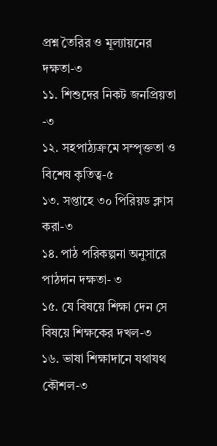প্রশ্ন তৈরির ও মূল্যায়নের দক্ষতা-৩
১১. শিশুদের নিকট জনপ্রিয়তা -৩
১২. সহপাঠ্যক্রমে সম্পৃক্ততা ও বিশেষ কৃতিত্ব-৫
১৩. সপ্তাহে ৩০ পিরিয়ড ক্লাস করা-৩
১৪. পাঠ পরিকল্পনা অনুসারে পাঠদান দক্ষতা- ৩
১৫. যে বিষয়ে শিক্ষা দেন সে বিষয়ে শিক্ষকের দখল-৩
১৬. ভাষা শিক্ষাদানে যথাযথ কৌশল-৩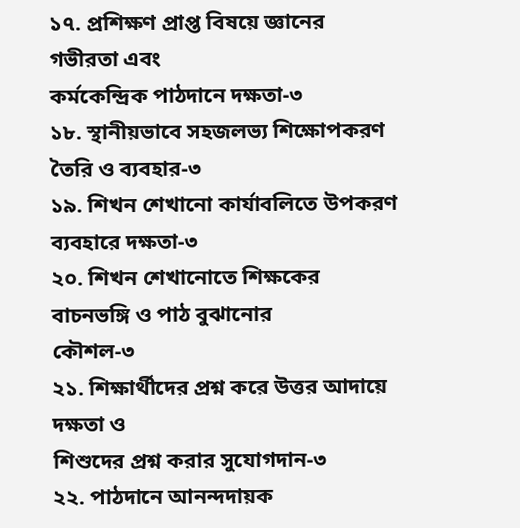১৭. প্রশিক্ষণ প্রাপ্ত বিষয়ে জ্ঞানের গভীরতা এবং
কর্মকেন্দ্রিক পাঠদানে দক্ষতা-৩
১৮. স্থানীয়ভাবে সহজলভ্য শিক্ষোপকরণ তৈরি ও ব্যবহার-৩
১৯. শিখন শেখানো কার্যাবলিতে উপকরণ ব্যবহারে দক্ষতা-৩
২০. শিখন শেখানোতে শিক্ষকের বাচনভঙ্গি ও পাঠ বুঝানোর
কৌশল-৩
২১. শিক্ষার্থীদের প্রশ্ন করে উত্তর আদায়ে দক্ষতা ও
শিশুদের প্রশ্ন করার সুযোগদান-৩
২২. পাঠদানে আনন্দদায়ক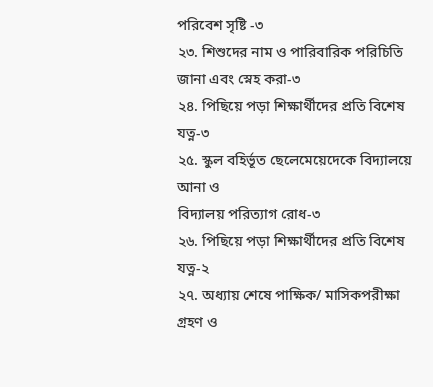পরিবেশ সৃষ্টি -৩
২৩. শিশুদের নাম ও পারিবারিক পরিচিতি জানা এবং স্নেহ করা-৩
২৪. পিছিয়ে পড়া শিক্ষার্থীদের প্রতি বিশেষ যত্ন-৩
২৫. স্কুল বহির্ভূত ছেলেমেয়েদেকে বিদ্যালয়ে আনা ও
বিদ্যালয় পরিত্যাগ রোধ-৩
২৬. পিছিয়ে পড়া শিক্ষার্থীদের প্রতি বিশেষ যত্ন-২
২৭. অধ্যায় শেষে পাক্ষিক/ মাসিকপরীক্ষা গ্রহণ ও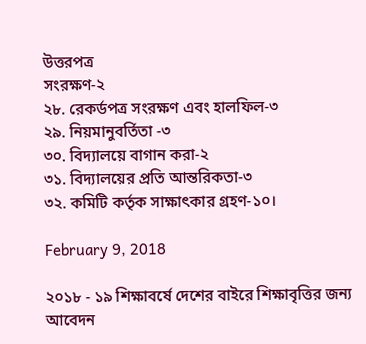উত্তরপত্র
সংরক্ষণ-২
২৮. রেকর্ডপত্র সংরক্ষণ এবং হালফিল-৩
২৯. নিয়মানুবর্তিতা -৩
৩০. বিদ্যালয়ে বাগান করা-২
৩১. বিদ্যালয়ের প্রতি আন্তরিকতা-৩
৩২. কমিটি কর্তৃক সাক্ষাৎকার গ্রহণ-১০।

February 9, 2018

২০১৮ - ১৯ শিক্ষাবর্ষে দেশের বাইরে শিক্ষাবৃত্তির জন্য আবেদন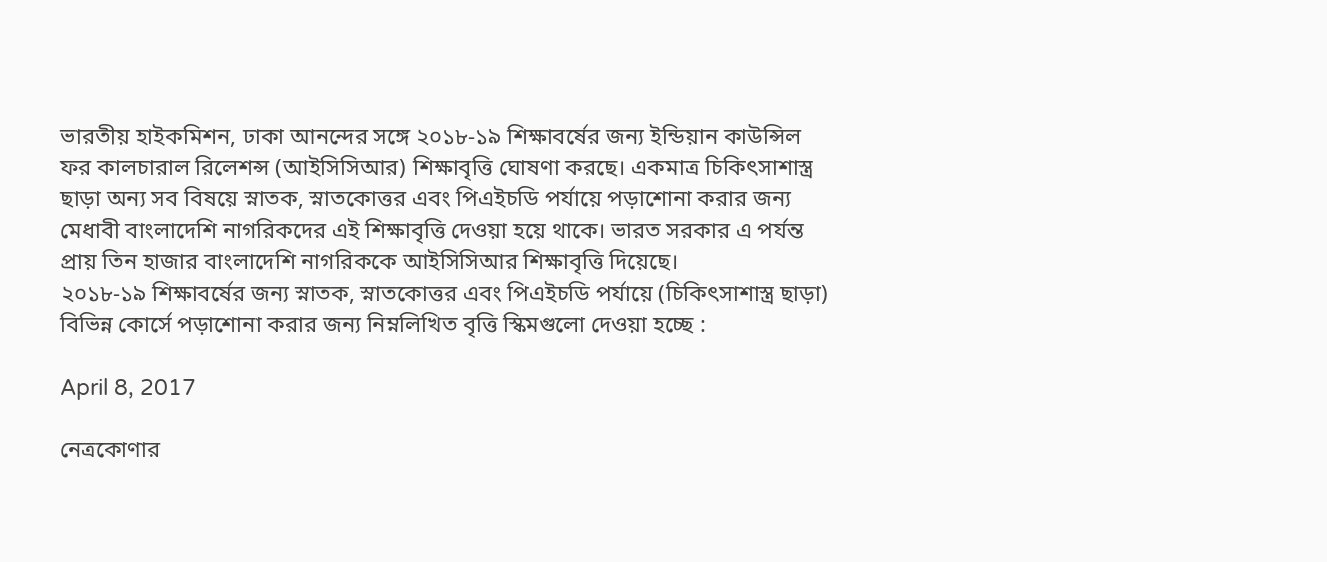ভারতীয় হাইকমিশন, ঢাকা আনন্দের সঙ্গে ২০১৮-১৯ শিক্ষাবর্ষের জন্য ইন্ডিয়ান কাউন্সিল ফর কালচারাল রিলেশন্স (আইসিসিআর) শিক্ষাবৃত্তি ঘোষণা করছে। একমাত্র চিকিৎসাশাস্ত্র ছাড়া অন্য সব বিষয়ে স্নাতক, স্নাতকোত্তর এবং পিএইচডি পর্যায়ে পড়াশোনা করার জন্য মেধাবী বাংলাদেশি নাগরিকদের এই শিক্ষাবৃত্তি দেওয়া হয়ে থাকে। ভারত সরকার এ পর্যন্ত প্রায় তিন হাজার বাংলাদেশি নাগরিককে আইসিসিআর শিক্ষাবৃত্তি দিয়েছে।
২০১৮-১৯ শিক্ষাবর্ষের জন্য স্নাতক, স্নাতকোত্তর এবং পিএইচডি পর্যায়ে (চিকিৎসাশাস্ত্র ছাড়া) বিভিন্ন কোর্সে পড়াশোনা করার জন্য নিম্নলিখিত বৃত্তি স্কিমগুলো দেওয়া হচ্ছে :

April 8, 2017

নেত্রকোণার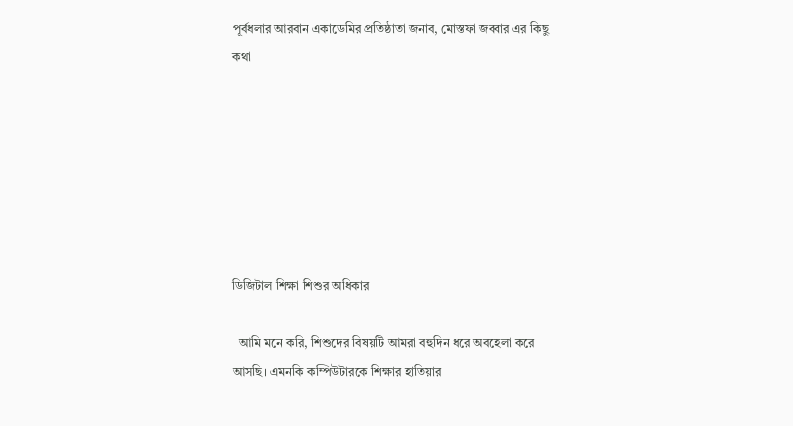পূর্বধলার আরবান একাডেমির প্রতিষ্ঠাতা জনাব, মোস্তফা জব্বার এর কিছু কথা







ডিজিটাল শিক্ষা শিশুর অধিকার

  আমি মনে করি, শিশুদের বিষয়টি আমরা বহুদিন ধরে অবহেলা করে আসছি। এমনকি কম্পিউটারকে শিক্ষার হাতিয়ার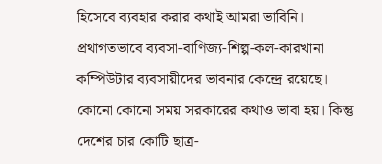হিসেবে ব্যবহার করার কথাই আমরা ভাবিনি। প্রথাগতভাবে ব্যবসা-বাণিজ্য-শিল্প-কল-কারখানা কম্পিউটার ব্যবসায়ীদের ভাবনার কেন্দ্রে রয়েছে। কোনো কোনো সময় সরকারের কথাও ভাবা হয়। কিন্তু দেশের চার কোটি ছাত্র-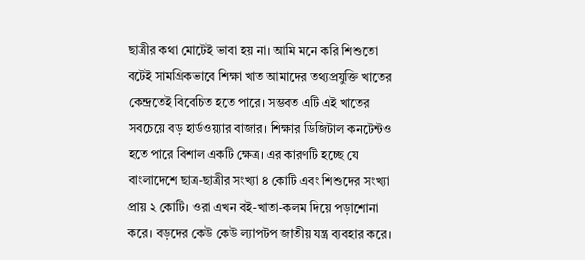ছাত্রীর কথা মোটেই ভাবা হয় না। আমি মনে করি শিশুতো বটেই সামগ্রিকভাবে শিক্ষা খাত আমাদের তথ্যপ্রযুক্তি খাতের কেন্দ্রতেই বিবেচিত হতে পারে। সম্ভবত এটি এই খাতের সবচেয়ে বড় হার্ডওয়্যার বাজার। শিক্ষার ডিজিটাল কনটেন্টও হতে পারে বিশাল একটি ক্ষেত্র। এর কারণটি হচ্ছে যে বাংলাদেশে ছাত্র-ছাত্রীর সংখ্যা ৪ কোটি এবং শিশুদের সংখ্যা প্রায় ২ কোটি। ওরা এখন বই-খাতা-কলম দিয়ে পড়াশোনা করে। বড়দের কেউ কেউ ল্যাপটপ জাতীয় যন্ত্র ব্যবহার করে।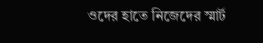ওদের হাতে নিজেদের স্মার্ট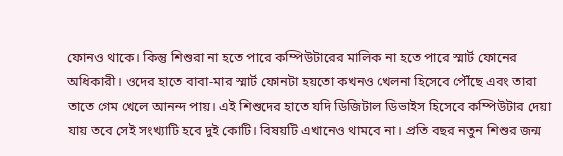ফোনও থাকে। কিন্তু শিশুরা না হতে পারে কম্পিউটারের মালিক না হতে পারে স্মার্ট ফোনের অধিকারী। ওদের হাতে বাবা-মার স্মার্ট ফোনটা হয়তো কখনও খেলনা হিসেবে পৌঁছে এবং তারা তাতে গেম খেলে আনন্দ পায়। এই শিশুদের হাতে যদি ডিজিটাল ডিভাইস হিসেবে কম্পিউটার দেয়া যায় তবে সেই সংখ্যাটি হবে দুই কোটি। বিষয়টি এখানেও থামবে না। প্রতি বছর নতুন শিশুর জন্ম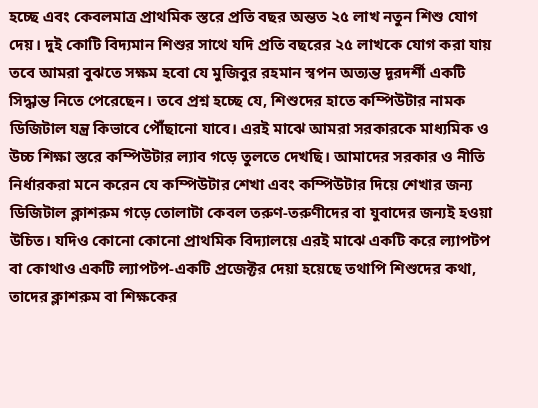হচ্ছে এবং কেবলমাত্র প্রাথমিক স্তরে প্রতি বছর অন্তত ২৫ লাখ নতুন শিশু যোগ দেয়। দুই কোটি বিদ্যমান শিশুর সাথে যদি প্রতি বছরের ২৫ লাখকে যোগ করা যায় তবে আমরা বুঝতে সক্ষম হবো যে মুজিবুর রহমান স্বপন অত্যন্ত দূরদর্শী একটি সিদ্ধান্ত নিতে পেরেছেন। তবে প্রশ্ন হচ্ছে যে, শিশুদের হাতে কম্পিউটার নামক ডিজিটাল যন্ত্র কিভাবে পৌঁছানো যাবে। এরই মাঝে আমরা সরকারকে মাধ্যমিক ও উচ্চ শিক্ষা স্তরে কম্পিউটার ল্যাব গড়ে তুলতে দেখছি। আমাদের সরকার ও নীতি নির্ধারকরা মনে করেন যে কম্পিউটার শেখা এবং কম্পিউটার দিয়ে শেখার জন্য ডিজিটাল ক্লাশরুম গড়ে তোলাটা কেবল তরুণ-তরুণীদের বা যুবাদের জন্যই হওয়া উচিত। যদিও কোনো কোনো প্রাথমিক বিদ্যালয়ে এরই মাঝে একটি করে ল্যাপটপ বা কোথাও একটি ল্যাপটপ-একটি প্রজেক্টর দেয়া হয়েছে তথাপি শিশুদের কথা, তাদের ক্লাশরুম বা শিক্ষকের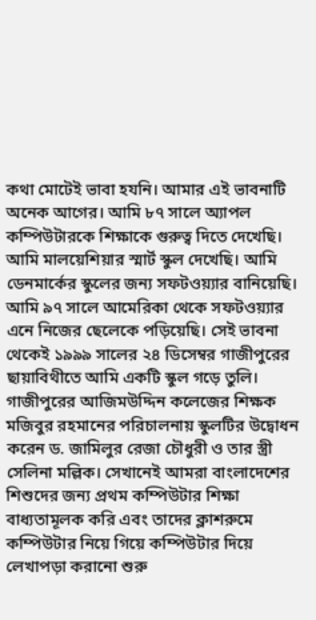কথা মোটেই ভাবা হযনি। আমার এই ভাবনাটি অনেক আগের। আমি ৮৭ সালে অ্যাপল কম্পিউটারকে শিক্ষাকে গুরুত্ব দিতে দেখেছি। আমি মালয়েশিয়ার স্মার্ট স্কুল দেখেছি। আমি ডেনমার্কের স্কুলের জন্য সফটওয়্যার বানিয়েছি। আমি ৯৭ সালে আমেরিকা থেকে সফটওয়্যার এনে নিজের ছেলেকে পড়িয়েছি। সেই ভাবনা থেকেই ১৯৯৯ সালের ২৪ ডিসেম্বর গাজীপুরের ছায়াবিথীতে আমি একটি স্কুল গড়ে তুলি। গাজীপুরের আজিমউদ্দিন কলেজের শিক্ষক মজিবুর রহমানের পরিচালনায় স্কুলটির উদ্বোধন করেন ড. জামিলুর রেজা চৌধুরী ও তার স্ত্রী সেলিনা মল্লিক। সেখানেই আমরা বাংলাদেশের শিশুদের জন্য প্রথম কম্পিউটার শিক্ষা বাধ্যতামূলক করি এবং তাদের ক্লাশরুমে কম্পিউটার নিয়ে গিয়ে কম্পিউটার দিয়ে লেখাপড়া করানো শুরু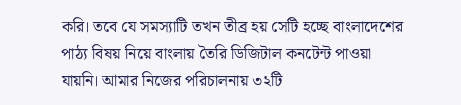করি। তবে যে সমস্যাটি তখন তীব্র হয় সেটি হচ্ছে বাংলাদেশের পাঠ্য বিষয় নিয়ে বাংলায় তৈরি ডিজিটাল কনটেন্ট পাওয়া যায়নি। আমার নিজের পরিচালনায় ৩২টি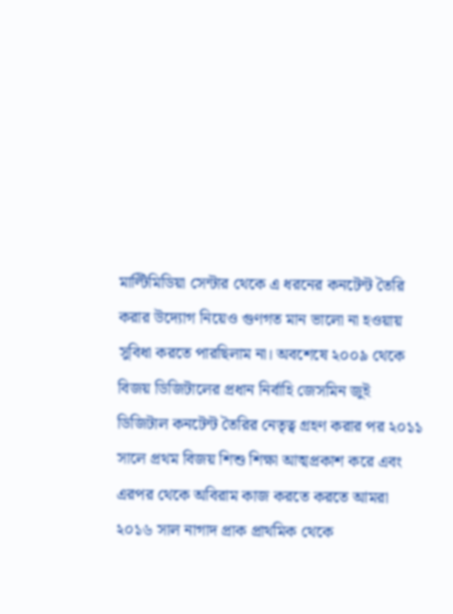মাল্টিমিডিয়া সেন্টার থেকে এ ধরনের কনটেন্ট তৈরি করার উদ্যোগ নিয়েও গুণগত মান ভালো না হওয়ায় সুবিধা করতে পারছিলাম না। অবশেষে ২০০৯ থেকে বিজয় ডিজিটালের প্রধান নির্বাহি জেসমিন জুই ডিজিটাল কনটেন্ট তৈরির নেতৃত্ব গ্রহণ করার পর ২০১১ সালে প্রথম বিজয় শিশু শিক্ষা আত্মপ্রকাশ করে এবং এরপর থেকে অবিরাম কাজ করতে করতে আমরা ২০১৬ সাল নাগাদ প্রাক প্রাথমিক থেকে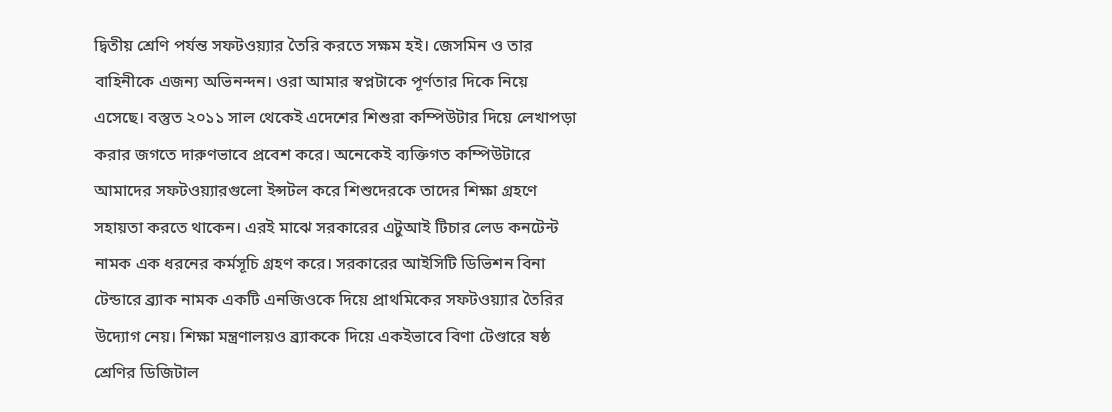দ্বিতীয় শ্রেণি পর্যন্ত সফটওয়্যার তৈরি করতে সক্ষম হই। জেসমিন ও তার বাহিনীকে এজন্য অভিনন্দন। ওরা আমার স্বপ্নটাকে পূর্ণতার দিকে নিয়ে এসেছে। বস্তুত ২০১১ সাল থেকেই এদেশের শিশুরা কম্পিউটার দিয়ে লেখাপড়া করার জগতে দারুণভাবে প্রবেশ করে। অনেকেই ব্যক্তিগত কম্পিউটারে আমাদের সফটওয়্যারগুলো ইন্সটল করে শিশুদেরকে তাদের শিক্ষা গ্রহণে সহায়তা করতে থাকেন। এরই মাঝে সরকারের এটুআই টিচার লেড কনটেন্ট নামক এক ধরনের কর্মসূচি গ্রহণ করে। সরকারের আইসিটি ডিভিশন বিনা টেন্ডারে ব্র্যাক নামক একটি এনজিওকে দিয়ে প্রাথমিকের সফটওয়্যার তৈরির উদ্যোগ নেয়। শিক্ষা মন্ত্রণালয়ও ব্র্যাককে দিয়ে একইভাবে বিণা টেণ্ডারে ষষ্ঠ শ্রেণির ডিজিটাল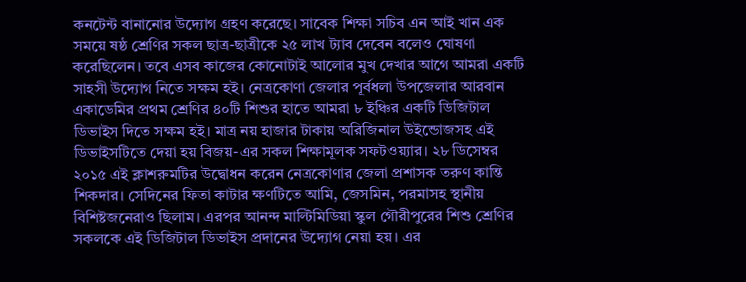কনটেন্ট বানানোর উদ্যোগ গ্রহণ করেছে। সাবেক শিক্ষা সচিব এন আই খান এক সময়ে ষষ্ঠ শ্রেণির সকল ছাত্র-ছাত্রীকে ২৫ লাখ ট্যাব দেবেন বলেও ঘোষণা করেছিলেন। তবে এসব কাজের কোনোটাই আলোর মুখ দেখার আগে আমরা একটি সাহসী উদ্যোগ নিতে সক্ষম হই। নেত্রকোণা জেলার পূর্বধলা উপজেলার আরবান একাডেমির প্রথম শ্রেণির ৪০টি শিশুর হাতে আমরা ৮ ইঞ্চির একটি ডিজিটাল ডিভাইস দিতে সক্ষম হই। মাত্র নয় হাজার টাকায় অরিজিনাল উইন্ডোজসহ এই ডিভাইসটিতে দেয়া হয় বিজয়-এর সকল শিক্ষামূলক সফটওয়্যার। ২৮ ডিসেম্বর ২০১৫ এই ক্লাশরুমটির উদ্বোধন করেন নেত্রকোণার জেলা প্রশাসক তরুণ কান্তি শিকদার। সেদিনের ফিতা কাটার ক্ষণটিতে আমি, জেসমিন, পরমাসহ স্থানীয় বিশিষ্টজনেরাও ছিলাম। এরপর আনন্দ মাল্টিমিডিয়া স্কুল গৌরীপুরের শিশু শ্রেণির সকলকে এই ডিজিটাল ডিভাইস প্রদানের উদ্যোগ নেয়া হয়। এর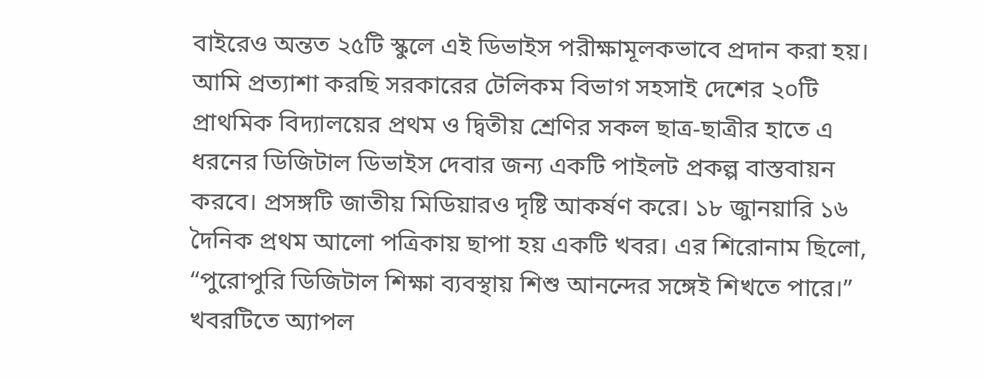বাইরেও অন্তত ২৫টি স্কুলে এই ডিভাইস পরীক্ষামূলকভাবে প্রদান করা হয়। আমি প্রত্যাশা করছি সরকারের টেলিকম বিভাগ সহসাই দেশের ২০টি প্রাথমিক বিদ্যালয়ের প্রথম ও দ্বিতীয় শ্রেণির সকল ছাত্র-ছাত্রীর হাতে এ ধরনের ডিজিটাল ডিভাইস দেবার জন্য একটি পাইলট প্রকল্প বাস্তবায়ন করবে। প্রসঙ্গটি জাতীয় মিডিয়ারও দৃষ্টি আকর্ষণ করে। ১৮ জাুনয়ারি ১৬ দৈনিক প্রথম আলো পত্রিকায় ছাপা হয় একটি খবর। এর শিরোনাম ছিলো, “পুরোপুরি ডিজিটাল শিক্ষা ব্যবস্থায় শিশু আনন্দের সঙ্গেই শিখতে পারে।” খবরটিতে অ্যাপল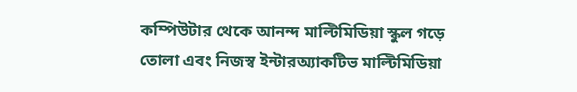কম্পিউটার থেকে আনন্দ মাল্টিমিডিয়া স্কুল গড়ে তোলা এবং নিজস্ব ইন্টারঅ্যাকটিভ মাল্টিমিডিয়া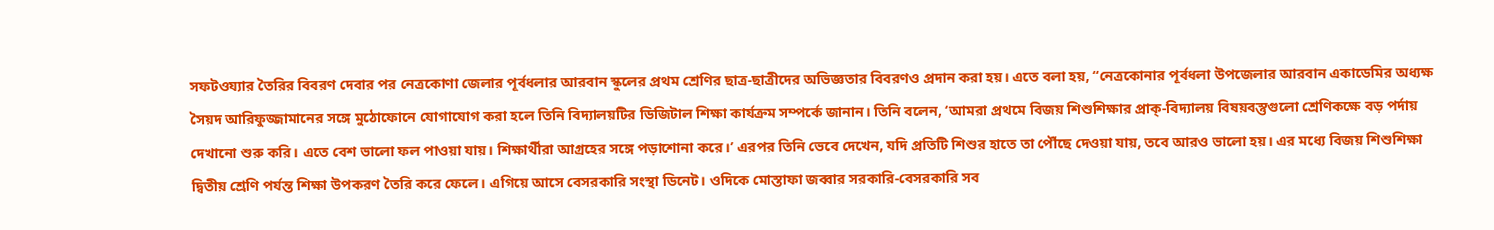সফটওয্যার তৈরির বিবরণ দেবার পর নেত্রকোণা জেলার পূর্বধলার আরবান স্কুলের প্রথম শ্রেণির ছাত্র-ছাত্রীদের অভিজ্ঞতার বিবরণও প্রদান করা হয়। এতে বলা হয়, “নেত্রকোনার পূর্বধলা উপজেলার আরবান একাডেমির অধ্যক্ষ সৈয়দ আরিফুজ্জামানের সঙ্গে মুঠোফোনে যোগাযোগ করা হলে তিনি বিদ্যালয়টির ডিজিটাল শিক্ষা কার্যক্রম সম্পর্কে জানান। তিনি বলেন, ‘আমরা প্রথমে বিজয় শিশুশিক্ষার প্রাক্-বিদ্যালয় বিষয়বস্তুগুলো শ্রেণিকক্ষে বড় পর্দায় দেখানো শুরু করি। এতে বেশ ভালো ফল পাওয়া যায়। শিক্ষার্থীরা আগ্রহের সঙ্গে পড়াশোনা করে।’ এরপর তিনি ভেবে দেখেন, যদি প্রতিটি শিশুর হাতে তা পৌঁছে দেওয়া যায়, তবে আরও ভালো হয়। এর মধ্যে বিজয় শিশুশিক্ষা দ্বিতীয় শ্রেণি পর্যন্ত শিক্ষা উপকরণ তৈরি করে ফেলে। এগিয়ে আসে বেসরকারি সংস্থা ডিনেট। ওদিকে মোস্তাফা জব্বার সরকারি-বেসরকারি সব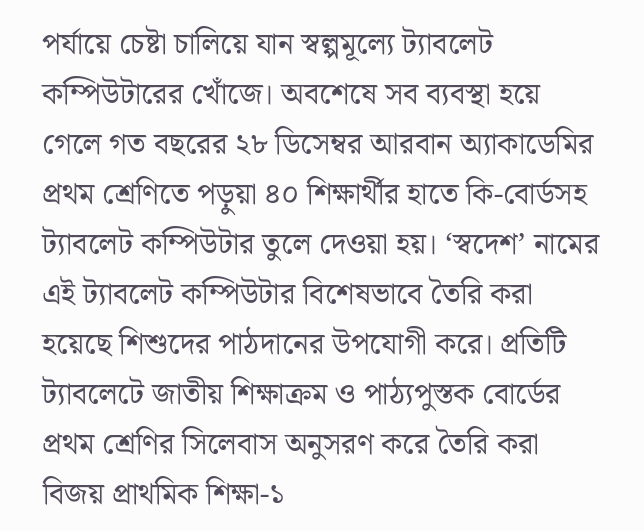পর্যায়ে চেষ্টা চালিয়ে যান স্বল্পমূল্যে ট্যাবলেট কম্পিউটারের খোঁজে। অবশেষে সব ব্যবস্থা হয়ে গেলে গত বছরের ২৮ ডিসেম্বর আরবান অ্যাকাডেমির প্রথম শ্রেণিতে পড়ুয়া ৪০ শিক্ষার্থীর হাতে কি-বোর্ডসহ ট্যাবলেট কম্পিউটার তুলে দেওয়া হয়। ‘স্বদেশ’ নামের এই ট্যাবলেট কম্পিউটার বিশেষভাবে তৈরি করা হয়েছে শিশুদের পাঠদানের উপযোগী করে। প্রতিটি ট্যাবলেটে জাতীয় শিক্ষাক্রম ও পাঠ্যপুস্তক বোর্ডের প্রথম শ্রেণির সিলেবাস অনুসরণ করে তৈরি করা বিজয় প্রাথমিক শিক্ষা-১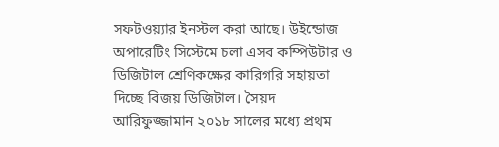সফটওয়্যার ইনস্টল করা আছে। উইন্ডোজ অপারেটিং সিস্টেমে চলা এসব কম্পিউটার ও ডিজিটাল শ্রেণিকক্ষের কারিগরি সহায়তা দিচ্ছে বিজয় ডিজিটাল। সৈয়দ আরিফুজ্জামান ২০১৮ সালের মধ্যে প্রথম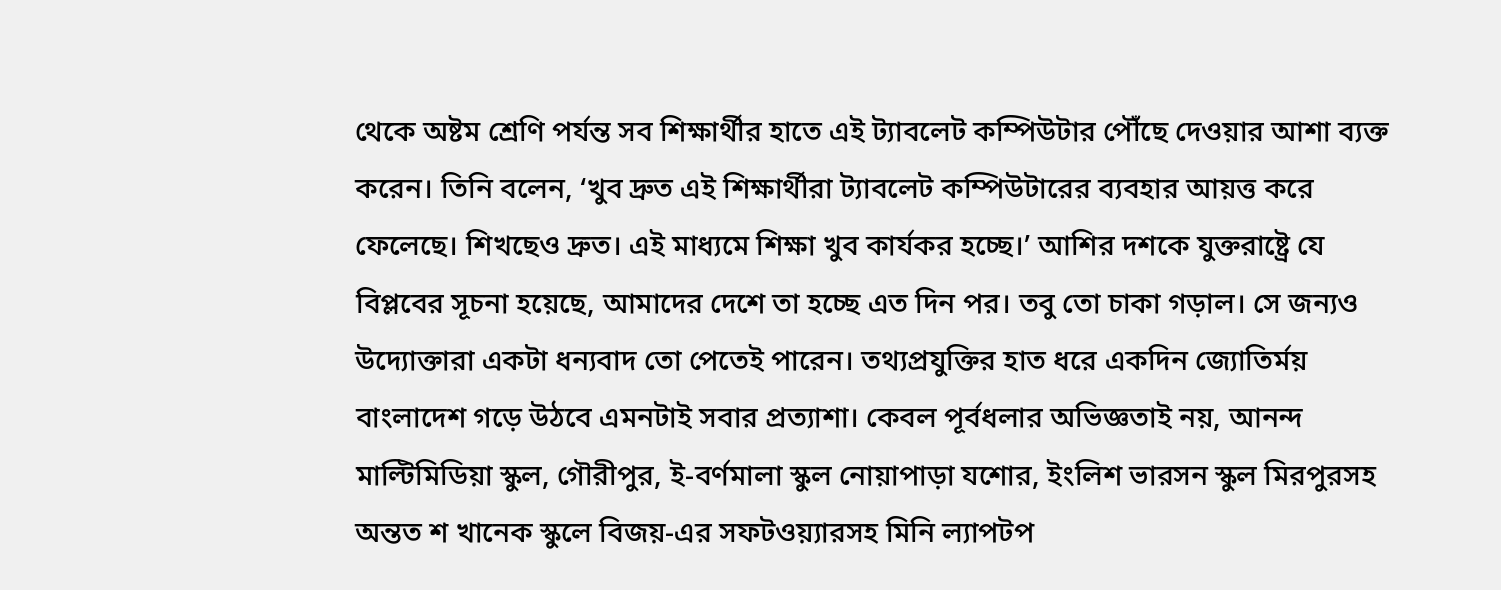থেকে অষ্টম শ্রেণি পর্যন্ত সব শিক্ষার্থীর হাতে এই ট্যাবলেট কম্পিউটার পৌঁছে দেওয়ার আশা ব্যক্ত করেন। তিনি বলেন, ‘খুব দ্রুত এই শিক্ষার্থীরা ট্যাবলেট কম্পিউটারের ব্যবহার আয়ত্ত করে ফেলেছে। শিখছেও দ্রুত। এই মাধ্যমে শিক্ষা খুব কার্যকর হচ্ছে।’ আশির দশকে যুক্তরাষ্ট্রে যে বিপ্লবের সূচনা হয়েছে, আমাদের দেশে তা হচ্ছে এত দিন পর। তবু তো চাকা গড়াল। সে জন্যও উদ্যোক্তারা একটা ধন্যবাদ তো পেতেই পারেন। তথ্যপ্রযুক্তির হাত ধরে একদিন জ্যোতির্ময় বাংলাদেশ গড়ে উঠবে এমনটাই সবার প্রত্যাশা। কেবল পূর্বধলার অভিজ্ঞতাই নয়, আনন্দ মাল্টিমিডিয়া স্কুল, গৌরীপুর, ই-বর্ণমালা স্কুল নোয়াপাড়া যশোর, ইংলিশ ভারসন স্কুল মিরপুরসহ অন্তত শ খানেক স্কুলে বিজয়-এর সফটওয়্যারসহ মিনি ল্যাপটপ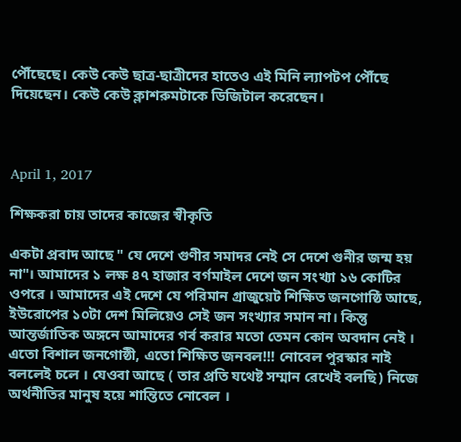পৌঁছেছে। কেউ কেউ ছাত্র-ছাত্রীদের হাতেও এই মিনি ল্যাপটপ পৌঁছে দিয়েছেন। কেউ কেউ ক্লাশরুমটাকে ডিজিটাল করেছেন।



April 1, 2017

শিক্ষকরা চায় তাদের কাজের স্বীকৃতি

একটা প্রবাদ আছে " যে দেশে গুণীর সমাদর নেই সে দেশে গুনীর জন্ম হয় না"। আমাদের ১ লক্ষ ৪৭ হাজার বর্গমাইল দেশে জন সংখ্যা ১৬ কোটির ওপরে । আমাদের এই দেশে যে পরিমান গ্রাজুয়েট শিক্ষিত জনগোষ্ঠি আছে, ইউরোপের ১০টা দেশ মিলিয়েও সেই জন সংখ্যার সমান না। কিন্তু আন্তর্জাতিক অঙ্গনে আমাদের গর্ব করার মতো তেমন কোন অবদান নেই । এতো বিশাল জনগোষ্ঠী, এতো শিক্ষিত জনবল!!! নোবেল পুরস্কার নাই বললেই চলে । যেওবা আছে ( তার প্রতি যথেষ্ট সম্মান রেখেই বলছি) নিজে অর্থনীতির মানুষ হয়ে শান্তিতে নোবেল ।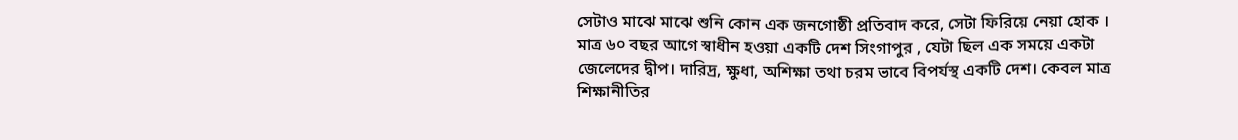সেটাও মাঝে মাঝে শুনি কোন এক জনগোষ্ঠী প্রতিবাদ করে, সেটা ফিরিয়ে নেয়া হোক ।
মাত্র ৬০ বছর আগে স্বাধীন হওয়া একটি দেশ সিংগাপুর , যেটা ছিল এক সময়ে একটা জেলেদের দ্বীপ। দারিদ্র, ক্ষুধা, অশিক্ষা তথা চরম ভাবে বিপর্যস্থ একটি দেশ। কেবল মাত্র শিক্ষানীতির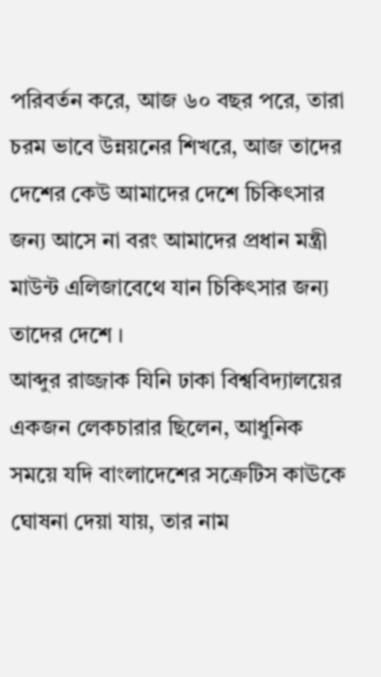পরিবর্তন করে, আজ ৬০ বছর পরে, তারা চরম ভাবে উন্নয়নের শিখরে, আজ তাদের দেশের কেউ আমাদের দেশে চিকিৎসার জন্য আসে না বরং আমাদের প্রধান মন্ত্রী মাউন্ট এলিজাবেথে যান চিকিৎসার জন্য তাদের দেশে ।
আব্দুর রাজ্জাক যিনি ঢাকা বিশ্ববিদ্যালয়ের একজন লেকচারার ছিলেন, আধুনিক সময়ে যদি বাংলাদেশের সক্রেটিস কাঊকে ঘোষনা দেয়া যায়, তার নাম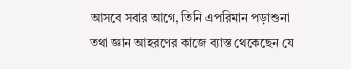আসবে সবার আগে, তিনি এপরিমান পড়াশুনা তথা জ্ঞান আহরণের কাজে ব্যাস্ত থেকেছেন যে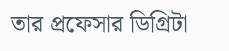তার প্রফেসার ডিগ্রিটা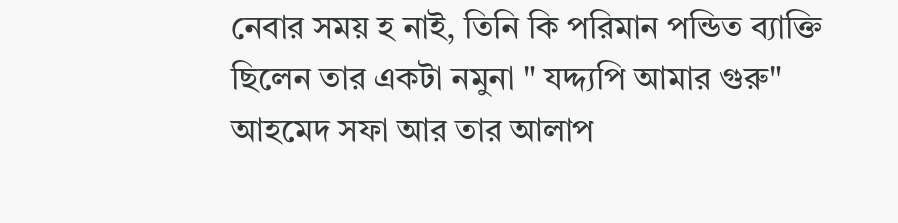নেবার সময় হ নাই, তিনি কি পরিমান পন্ডিত ব্যাক্তি ছিলেন তার একটা নমুনা " যদ্দ্যপি আমার গুরু" আহমেদ সফা আর তার আলাপ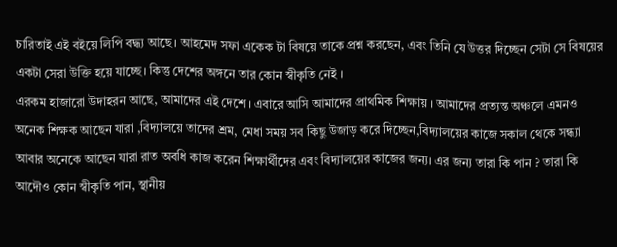চারিতাই এই বইয়ে লিপি বদ্ধ্য আছে। আহমেদ সফা একেক টা বিষয়ে তাকে প্রশ্ন করছেন, এবং তিনি যে উত্তর দিচ্ছেন সেটা সে বিষয়ের একটা সেরা উক্তি হয়ে যাচ্ছে। কিন্তু দেশের অঙ্গনে তার কোন স্বীকৃতি নেই ।
এরকম হাজারো উদাহরন আছে, আমাদের এই দেশে । এবারে আসি আমাদের প্রাথমিক শিক্ষায় । আমাদের প্রত্যন্ত অঞ্চলে এমনও অনেক শিক্ষক আছেন যারা ,বিদ্যালয়ে তাদের শ্রম, মেধা সময় সব কিছু উজাড় করে দিচ্ছেন,বিদ্যালয়ের কাজে সকাল থেকে সন্ধ্যা আবার অনেকে আছেন যারা রাত অবধি কাজ করেন শিক্ষার্থীদের এবং বিদ্যালয়ের কাজের জন্য। এর জন্য তারা কি পান ? তারা কি আদৌও কোন স্বীকৃতি পান, স্থানীয়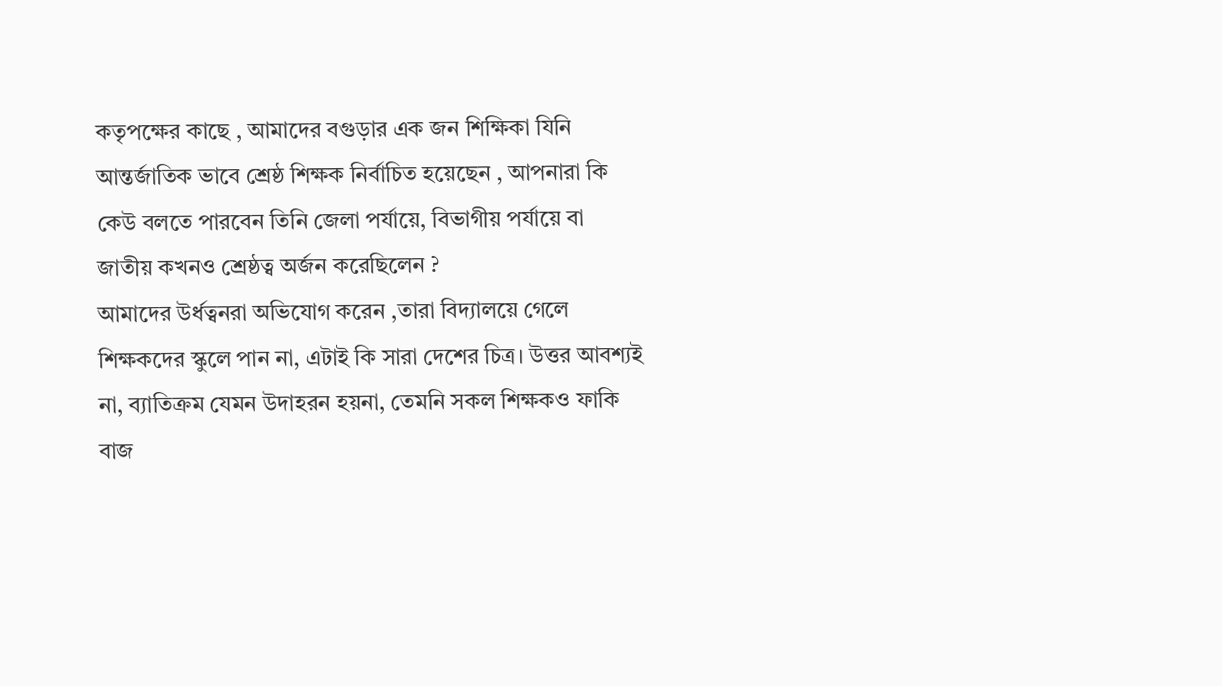কতৃপক্ষের কাছে , আমাদের বগুড়ার এক জন শিক্ষিকা যিনি আন্তর্জাতিক ভাবে শ্রেষ্ঠ শিক্ষক নির্বাচিত হয়েছেন , আপনারা কি কেউ বলতে পারবেন তিনি জেলা পর্যায়ে, বিভাগীয় পর্যায়ে বা জাতীয় কখনও শ্রেষ্ঠত্ব অর্জন করেছিলেন ?
আমাদের উর্ধত্বনরা অভিযোগ করেন ,তারা বিদ্যালয়ে গেলে শিক্ষকদের স্কুলে পান না, এটাই কি সারা দেশের চিত্র। উত্তর আবশ্যই না, ব্যাতিক্রম যেমন উদাহরন হয়না, তেমনি সকল শিক্ষকও ফাকি বাজ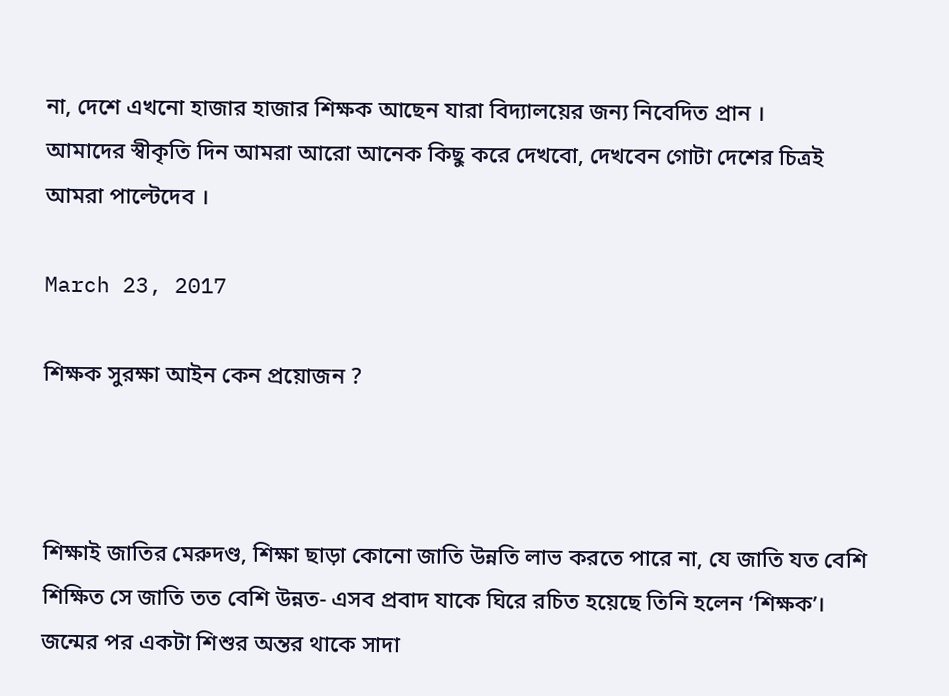না, দেশে এখনো হাজার হাজার শিক্ষক আছেন যারা বিদ্যালয়ের জন্য নিবেদিত প্রান ।
আমাদের স্বীকৃতি দিন আমরা আরো আনেক কিছু করে দেখবো, দেখবেন গোটা দেশের চিত্রই আমরা পাল্টেদেব ।

March 23, 2017

শিক্ষক সুরক্ষা আইন কেন প্রয়োজন ?



শিক্ষাই জাতির মেরুদণ্ড, শিক্ষা ছাড়া কোনো জাতি উন্নতি লাভ করতে পারে না, যে জাতি যত বেশি শিক্ষিত সে জাতি তত বেশি উন্নত- এসব প্রবাদ যাকে ঘিরে রচিত হয়েছে তিনি হলেন ‘শিক্ষক’। জন্মের পর একটা শিশুর অন্তর থাকে সাদা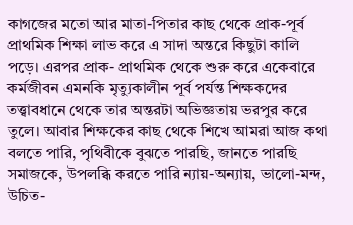কাগজের মতো আর মাতা-পিতার কাছ থেকে প্রাক-পূর্ব প্রাথমিক শিক্ষা লাভ করে এ সাদা অন্তরে কিছুটা কালি পড়ে। এরপর প্রাক- প্রাথমিক থেকে শুরু করে একেবারে কর্মজীবন এমনকি মৃত্যুকালীন পূর্ব পর্যন্ত শিক্ষকদের তত্ত্বাবধানে থেকে তার অন্তরটা অভিজ্ঞতায় ভরপুর করে তুলে। আবার শিক্ষকের কাছ থেকে শিখে আমরা আজ কথা বলতে পারি, পৃথিবীকে বুঝতে পারছি, জানতে পারছি সমাজকে, উপলব্ধি করতে পারি ন্যায়-অন্যায়, ভালো-মন্দ, উচিত-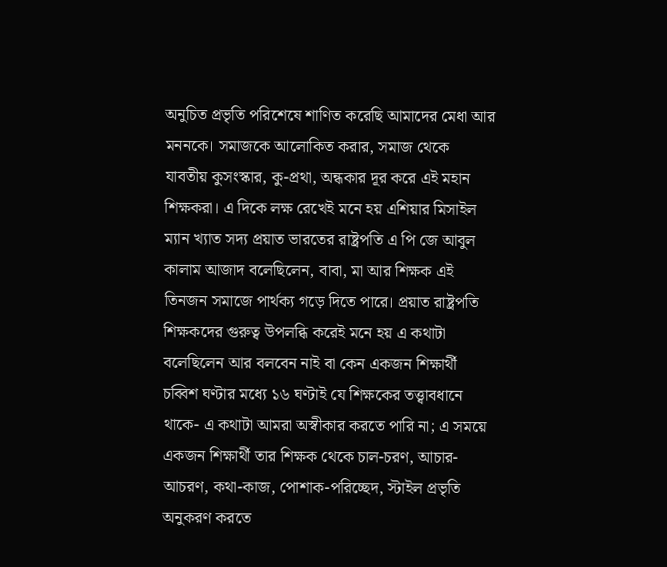অনুচিত প্রভৃতি পরিশেষে শাণিত করেছি আমাদের মেধা আর মননকে। সমাজকে আলোকিত করার, সমাজ থেকে যাবতীয় কুসংস্কার, কু-প্রথা, অন্ধকার দূর করে এই মহান শিক্ষকরা। এ দিকে লক্ষ রেখেই মনে হয় এশিয়ার মিসাইল ম্যান খ্যাত সদ্য প্রয়াত ভারতের রাষ্ট্রপতি এ পি জে আবুল কালাম আজাদ বলেছিলেন, বাবা, মা আর শিক্ষক এই তিনজন সমাজে পার্থক্য গড়ে দিতে পারে। প্রয়াত রাষ্ট্রপতি শিক্ষকদের গুরুত্ব উপলব্ধি করেই মনে হয় এ কথাটা বলেছিলেন আর বলবেন নাই বা কেন একজন শিক্ষার্থী চব্বিশ ঘণ্টার মধ্যে ১৬ ঘণ্টাই যে শিক্ষকের তত্ত্বাবধানে থাকে- এ কথাটা আমরা অস্বীকার করতে পারি না; এ সময়ে একজন শিক্ষার্থী তার শিক্ষক থেকে চাল-চরণ, আচার-আচরণ, কথা-কাজ, পোশাক-পরিচ্ছেদ, স্টাইল প্রভৃতি অনুকরণ করতে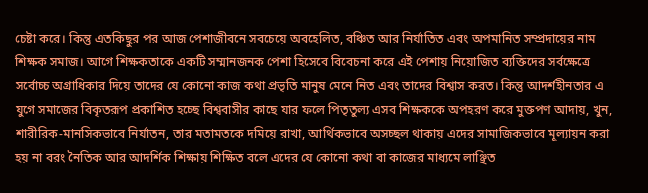চেষ্টা করে। কিন্তু এতকিছুর পর আজ পেশাজীবনে সবচেয়ে অবহেলিত, বঞ্চিত আর নির্যাতিত এবং অপমানিত সম্প্রদায়ের নাম শিক্ষক সমাজ। আগে শিক্ষকতাকে একটি সম্মানজনক পেশা হিসেবে বিবেচনা করে এই পেশায় নিয়োজিত ব্যক্তিদের সর্বক্ষেত্রে সর্বোচ্চ অগ্রাধিকার দিয়ে তাদের যে কোনো কাজ কথা প্রভৃতি মানুষ মেনে নিত এবং তাদের বিশ্বাস করত। কিন্তু আদর্শহীনতার এ যুগে সমাজের বিকৃতরূপ প্রকাশিত হচ্ছে বিশ্ববাসীর কাছে যার ফলে পিতৃতুল্য এসব শিক্ষককে অপহরণ করে মুক্তপণ আদায়, খুন, শারীরিক-মানসিকভাবে নির্যাতন, তার মতামতকে দমিয়ে রাখা, আর্থিকভাবে অসচ্ছল থাকায় এদের সামাজিকভাবে মূল্যায়ন করা হয় না বরং নৈতিক আর আদর্শিক শিক্ষায় শিক্ষিত বলে এদের যে কোনো কথা বা কাজের মাধ্যমে লাঞ্ছিত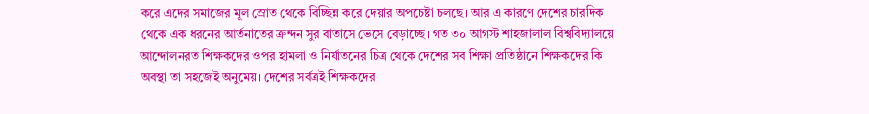করে এদের সমাজের মূল স্রোত থেকে বিচ্ছিন্ন করে দেয়ার অপচেষ্টা চলছে। আর এ কারণে দেশের চারদিক থেকে এক ধরনের আর্তনাতের ক্রন্দন সুর বাতাসে ভেসে বেড়াচ্ছে। গত ৩০ আগস্ট শাহজালাল বিশ্ববিদ্যালয়ে আন্দোলনরত শিক্ষকদের ওপর হামলা ও নির্যাতনের চিত্র থেকে দেশের সব শিক্ষা প্রতিষ্ঠানে শিক্ষকদের কি অবস্থা তা সহজেই অনুমেয়। দেশের সর্বত্রই শিক্ষকদের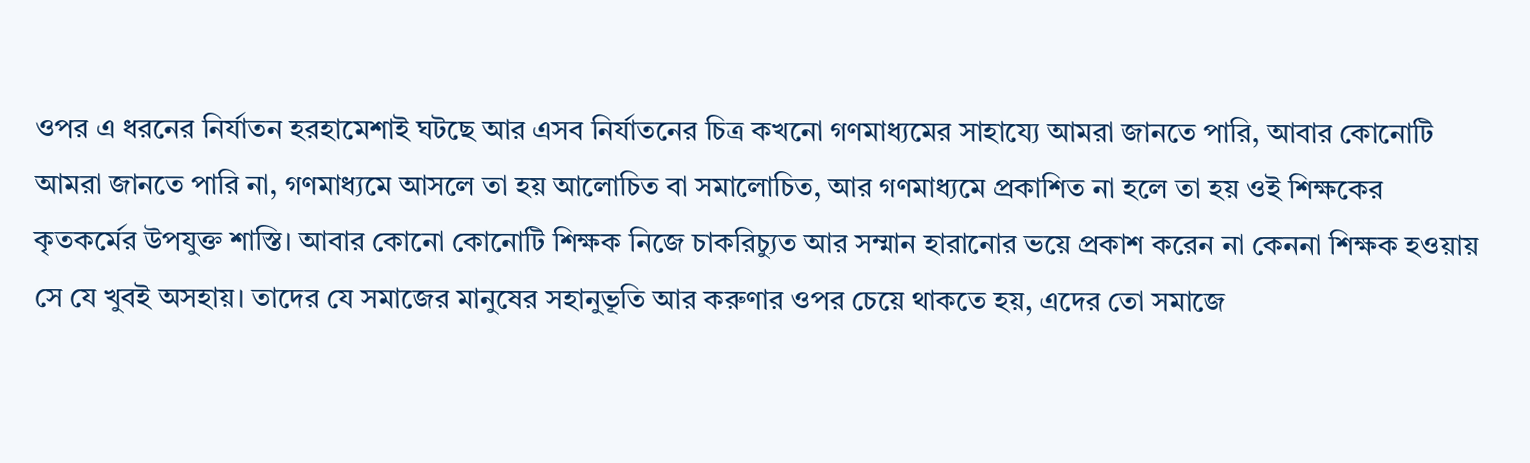ওপর এ ধরনের নির্যাতন হরহামেশাই ঘটছে আর এসব নির্যাতনের চিত্র কখনো গণমাধ্যমের সাহায্যে আমরা জানতে পারি, আবার কোনোটি আমরা জানতে পারি না, গণমাধ্যমে আসলে তা হয় আলোচিত বা সমালোচিত, আর গণমাধ্যমে প্রকাশিত না হলে তা হয় ওই শিক্ষকের কৃতকর্মের উপযুক্ত শাস্তি। আবার কোনো কোনোটি শিক্ষক নিজে চাকরিচ্যুত আর সম্মান হারানোর ভয়ে প্রকাশ করেন না কেননা শিক্ষক হওয়ায় সে যে খুবই অসহায়। তাদের যে সমাজের মানুষের সহানুভূতি আর করুণার ওপর চেয়ে থাকতে হয়, এদের তো সমাজে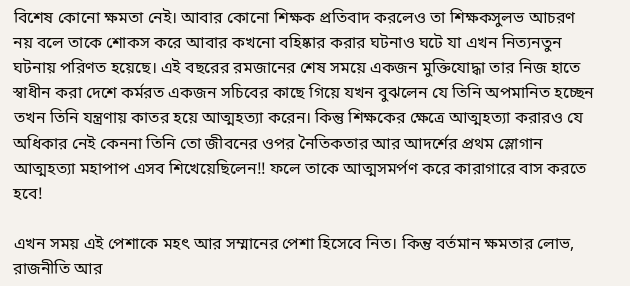বিশেষ কোনো ক্ষমতা নেই। আবার কোনো শিক্ষক প্রতিবাদ করলেও তা শিক্ষকসুলভ আচরণ নয় বলে তাকে শোকস করে আবার কখনো বহিষ্কার করার ঘটনাও ঘটে যা এখন নিত্যনতুন ঘটনায় পরিণত হয়েছে। এই বছরের রমজানের শেষ সময়ে একজন মুক্তিযোদ্ধা তার নিজ হাতে স্বাধীন করা দেশে কর্মরত একজন সচিবের কাছে গিয়ে যখন বুঝলেন যে তিনি অপমানিত হচ্ছেন তখন তিনি যন্ত্রণায় কাতর হয়ে আত্মহত্যা করেন। কিন্তু শিক্ষকের ক্ষেত্রে আত্মহত্যা করারও যে অধিকার নেই কেননা তিনি তো জীবনের ওপর নৈতিকতার আর আদর্শের প্রথম স্লোগান আত্মহত্যা মহাপাপ এসব শিখেয়েছিলেন!! ফলে তাকে আত্মসমর্পণ করে কারাগারে বাস করতে হবে!

এখন সময় এই পেশাকে মহৎ আর সম্মানের পেশা হিসেবে নিত। কিন্তু বর্তমান ক্ষমতার লোভ, রাজনীতি আর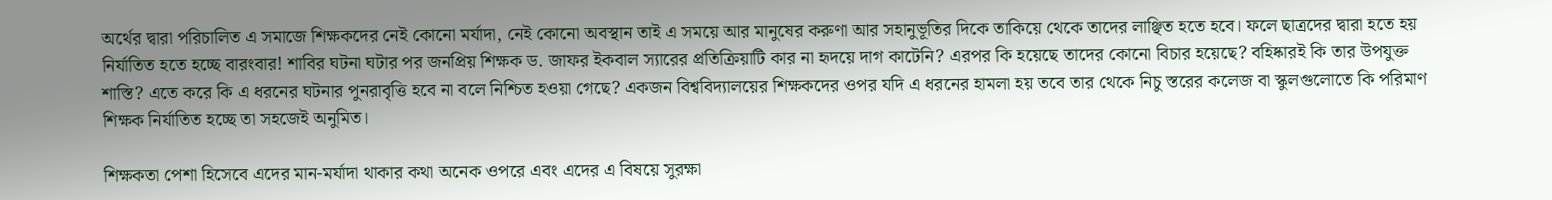অর্থের দ্বারা পরিচালিত এ সমাজে শিক্ষকদের নেই কোনো মর্যাদা, নেই কোনো অবস্থান তাই এ সময়ে আর মানুষের করুণা আর সহানুভূতির দিকে তাকিয়ে থেকে তাদের লাঞ্ছিত হতে হবে। ফলে ছাত্রদের দ্বারা হতে হয় নির্যাতিত হতে হচ্ছে বারংবার! শাবির ঘটনা ঘটার পর জনপ্রিয় শিক্ষক ড. জাফর ইকবাল স্যারের প্রতিক্রিয়াটি কার না হৃদয়ে দাগ কাটেনি? এরপর কি হয়েছে তাদের কোনো বিচার হয়েছে? বহিষ্কারই কি তার উপযুক্ত শাস্তি? এতে করে কি এ ধরনের ঘটনার পুনরাবৃত্তি হবে না বলে নিশ্চিত হওয়া গেছে? একজন বিশ্ববিদ্যালয়ের শিক্ষকদের ওপর যদি এ ধরনের হামলা হয় তবে তার থেকে নিচু স্তরের কলেজ বা স্কুলগুলোতে কি পরিমাণ শিক্ষক নির্যাতিত হচ্ছে তা সহজেই অনুমিত।

শিক্ষকতা পেশা হিসেবে এদের মান-মর্যাদা থাকার কথা অনেক ওপরে এবং এদের এ বিষয়ে সুরক্ষা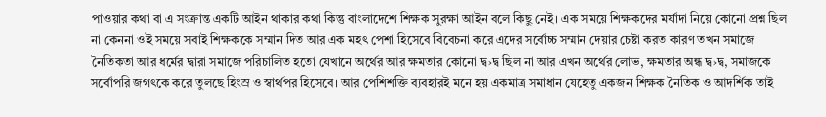পাওয়ার কথা বা এ সংক্রান্ত একটি আইন থাকার কথা কিন্তু বাংলাদেশে শিক্ষক সুরক্ষা আইন বলে কিছু নেই। এক সময়ে শিক্ষকদের মর্যাদা নিয়ে কোনো প্রশ্ন ছিল না কেননা ওই সময়ে সবাই শিক্ষককে সম্মান দিত আর এক মহৎ পেশা হিসেবে বিবেচনা করে এদের সর্বোচ্চ সম্মান দেয়ার চেষ্টা করত কারণ তখন সমাজে নৈতিকতা আর ধর্মের দ্বারা সমাজে পরিচালিত হতো যেখানে অর্থের আর ক্ষমতার কোনো দ্ব›দ্ব ছিল না আর এখন অর্থের লোভ, ক্ষমতার অন্ধ দ্ব›দ্ব, সমাজকে সর্বোপরি জগৎকে করে তুলছে হিংস্র ও স্বার্থপর হিসেবে। আর পেশিশক্তি ব্যবহারই মনে হয় একমাত্র সমাধান যেহেতু একজন শিক্ষক নৈতিক ও আদর্শিক তাই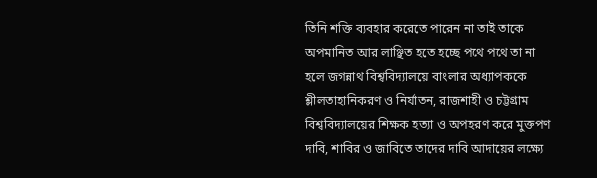তিনি শক্তি ব্যবহার করেতে পারেন না তাই তাকে অপমানিত আর লাঞ্ছিত হতে হচ্ছে পথে পথে তা না হলে জগন্নাথ বিশ্ববিদ্যালয়ে বাংলার অধ্যাপককে শ্লীলতাহানিকরণ ও নির্যাতন, রাজশাহী ও চট্টগ্রাম বিশ্ববিদ্যালয়ের শিক্ষক হত্যা ও অপহরণ করে মুক্তপণ দাবি, শাবির ও জাবিতে তাদের দাবি আদায়ের লক্ষ্যে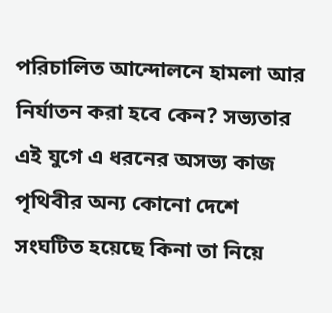পরিচালিত আন্দোলনে হামলা আর নির্যাতন করা হবে কেন? সভ্যতার এই যুগে এ ধরনের অসভ্য কাজ পৃথিবীর অন্য কোনো দেশে সংঘটিত হয়েছে কিনা তা নিয়ে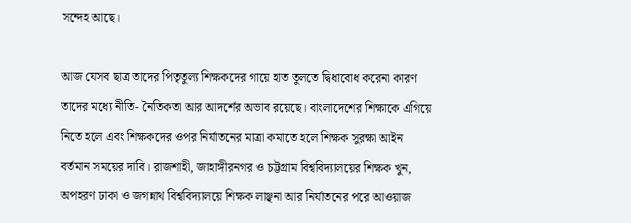সন্দেহ আছে।

আজ যেসব ছাত্র তাদের পিতৃতুল্য শিক্ষকদের গায়ে হাত তুলতে দ্বিধাবোধ করেনা কারণ তাদের মধ্যে নীতি- নৈতিকতা আর আদর্শের অভাব রয়েছে। বাংলাদেশের শিক্ষাকে এগিয়ে নিতে হলে এবং শিক্ষকদের ওপর নির্যাতনের মাত্রা কমাতে হলে শিক্ষক সুরক্ষা আইন বর্তমান সময়ের দাবি। রাজশাহী, জাহাঙ্গীরনগর ও চট্টগ্রাম বিশ্ববিদ্যালয়ের শিক্ষক খুন, অপহরণ ঢাকা ও জগন্নাথ বিশ্ববিদ্যালয়ে শিক্ষক লাঞ্ছনা আর নির্যাতনের পরে আওয়াজ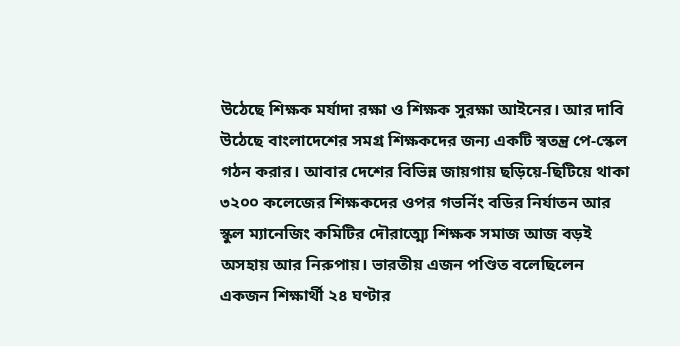উঠেছে শিক্ষক মর্যাদা রক্ষা ও শিক্ষক সুরক্ষা আইনের। আর দাবি উঠেছে বাংলাদেশের সমগ্র শিক্ষকদের জন্য একটি স্বতন্ত্র পে-স্কেল গঠন করার। আবার দেশের বিভিন্ন জায়গায় ছড়িয়ে-ছিটিয়ে থাকা ৩২০০ কলেজের শিক্ষকদের ওপর গভর্নিং বডির নির্যাতন আর স্কুল ম্যানেজিং কমিটির দৌরাত্ম্যে শিক্ষক সমাজ আজ বড়ই অসহায় আর নিরুপায়। ভারতীয় এজন পণ্ডিত বলেছিলেন একজন শিক্ষার্থী ২৪ ঘণ্টার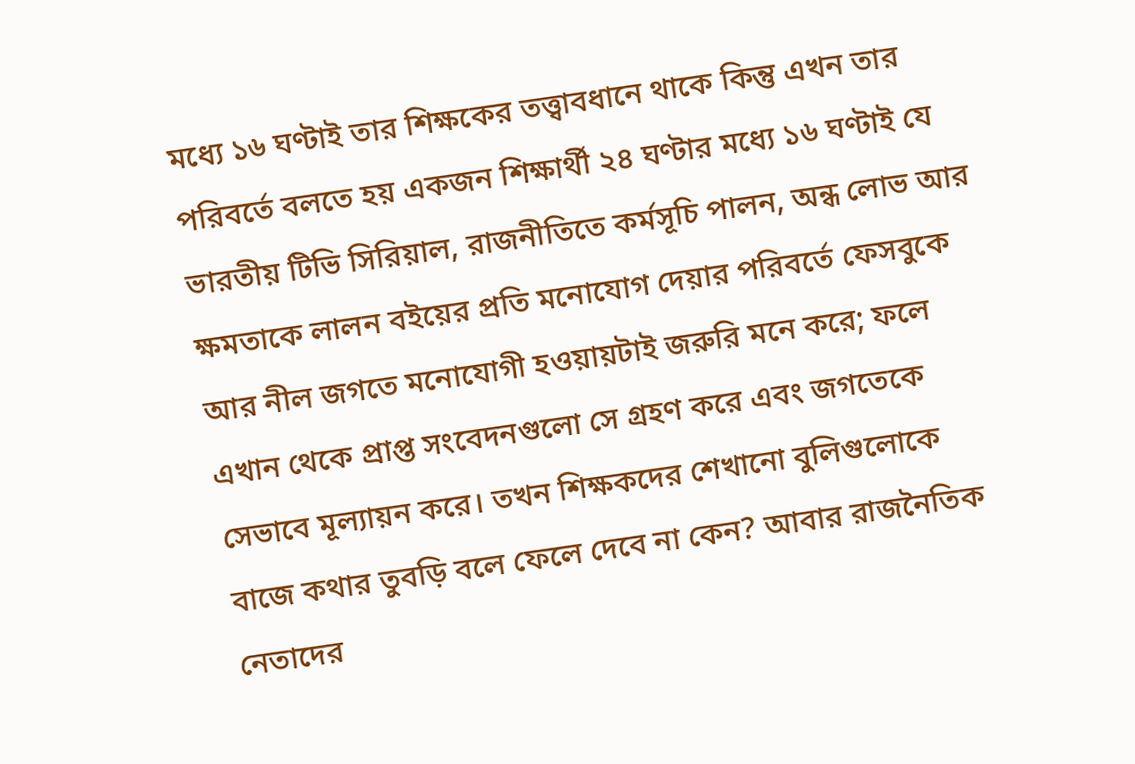মধ্যে ১৬ ঘণ্টাই তার শিক্ষকের তত্ত্বাবধানে থাকে কিন্তু এখন তার পরিবর্তে বলতে হয় একজন শিক্ষার্থী ২৪ ঘণ্টার মধ্যে ১৬ ঘণ্টাই যে ভারতীয় টিভি সিরিয়াল, রাজনীতিতে কর্মসূচি পালন, অন্ধ লোভ আর ক্ষমতাকে লালন বইয়ের প্রতি মনোযোগ দেয়ার পরিবর্তে ফেসবুকে আর নীল জগতে মনোযোগী হওয়ায়টাই জরুরি মনে করে; ফলে এখান থেকে প্রাপ্ত সংবেদনগুলো সে গ্রহণ করে এবং জগতেকে সেভাবে মূল্যায়ন করে। তখন শিক্ষকদের শেখানো বুলিগুলোকে বাজে কথার তুবড়ি বলে ফেলে দেবে না কেন? আবার রাজনৈতিক নেতাদের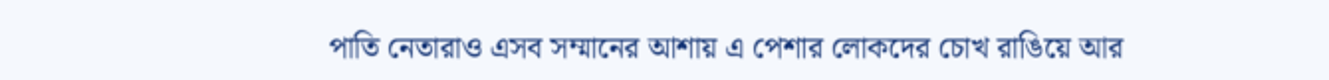পাতি নেতারাও এসব সম্মানের আশায় এ পেশার লোকদের চোখ রাঙিয়ে আর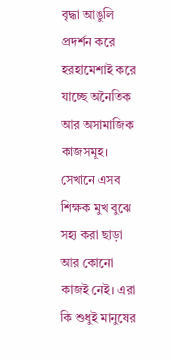বৃদ্ধা আঙুলি প্রদর্শন করে হরহামেশাই করে যাচ্ছে অনৈতিক আর অসামাজিক কাজসমূহ। সেখানে এসব শিক্ষক মুখ বুঝে সহ্য করা ছাড়া আর কোনো কাজই নেই। এরা কি শুধুই মানুষের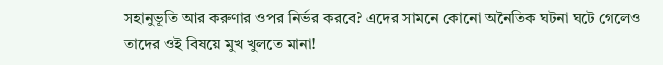সহানুভূতি আর করুণার ওপর নির্ভর করবে? এদের সামনে কোনো অনৈতিক ঘটনা ঘটে গেলেও তাদের ওই বিষয়ে মুখ খুলতে মানা!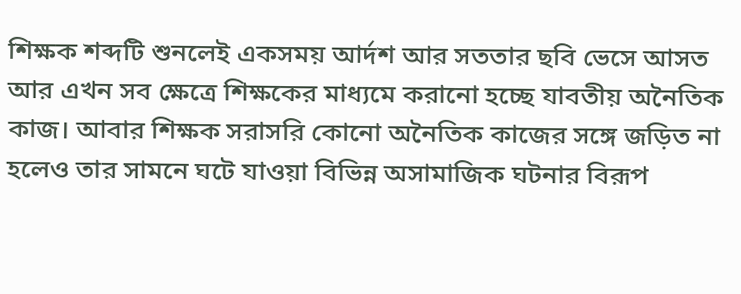শিক্ষক শব্দটি শুনলেই একসময় আর্দশ আর সততার ছবি ভেসে আসত আর এখন সব ক্ষেত্রে শিক্ষকের মাধ্যমে করানো হচ্ছে যাবতীয় অনৈতিক কাজ। আবার শিক্ষক সরাসরি কোনো অনৈতিক কাজের সঙ্গে জড়িত না হলেও তার সামনে ঘটে যাওয়া বিভিন্ন অসামাজিক ঘটনার বিরূপ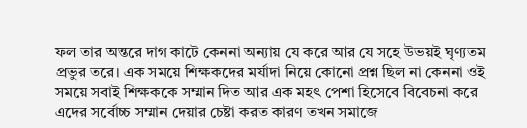ফল তার অন্তরে দাগ কাটে কেননা অন্যায় যে করে আর যে সহে উভয়ই ঘৃণ্যতম প্রভুর তরে। এক সময়ে শিক্ষকদের মর্যাদা নিয়ে কোনো প্রশ্ন ছিল না কেননা ওই সময়ে সবাই শিক্ষককে সম্মান দিত আর এক মহৎ পেশা হিসেবে বিবেচনা করে এদের সর্বোচ্চ সম্মান দেয়ার চেষ্টা করত কারণ তখন সমাজে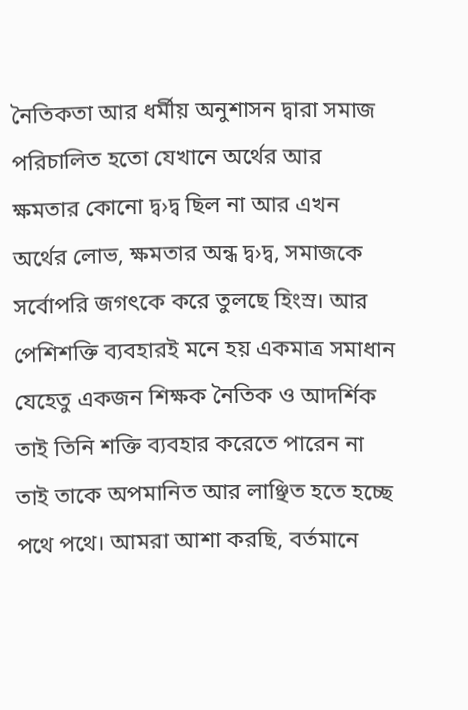নৈতিকতা আর ধর্মীয় অনুশাসন দ্বারা সমাজ পরিচালিত হতো যেখানে অর্থের আর ক্ষমতার কোনো দ্ব›দ্ব ছিল না আর এখন অর্থের লোভ, ক্ষমতার অন্ধ দ্ব›দ্ব, সমাজকে সর্বোপরি জগৎকে করে তুলছে হিংস্র। আর পেশিশক্তি ব্যবহারই মনে হয় একমাত্র সমাধান যেহেতু একজন শিক্ষক নৈতিক ও আদর্শিক তাই তিনি শক্তি ব্যবহার করেতে পারেন না তাই তাকে অপমানিত আর লাঞ্ছিত হতে হচ্ছে পথে পথে। আমরা আশা করছি, বর্তমানে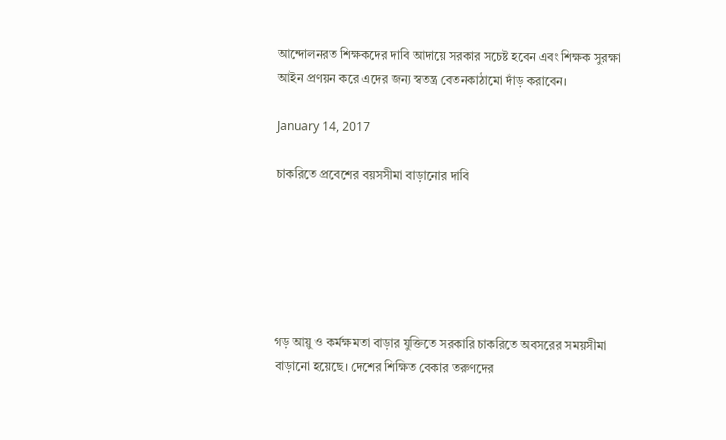আন্দোলনরত শিক্ষকদের দাবি আদায়ে সরকার সচেষ্ট হবেন এবং শিক্ষক সুরক্ষা আইন প্রণয়ন করে এদের জন্য স্বতন্ত্র বেতনকাঠামো দাঁড় করাবেন।

January 14, 2017

চাকরিতে প্রবেশের বয়সসীমা বাড়ানোর দাবি






গড় আয়ু ও কর্মক্ষমতা বাড়ার যুক্তিতে সরকারি চাকরিতে অবসরের সময়সীমা বাড়ানো হয়েছে। দেশের শিক্ষিত বেকার তরুণদের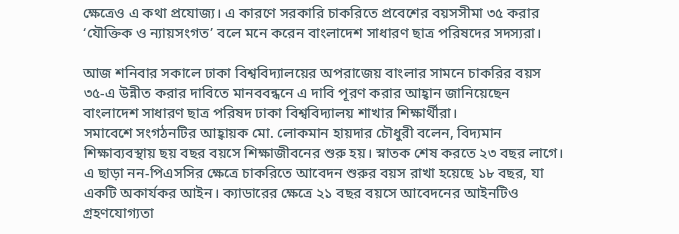ক্ষেত্রেও এ কথা প্রযোজ্য। এ কারণে সরকারি চাকরিতে প্রবেশের বয়সসীমা ৩৫ করার ‘যৌক্তিক ও ন্যায়সংগত’ বলে মনে করেন বাংলাদেশ সাধারণ ছাত্র পরিষদের সদস্যরা।

আজ শনিবার সকালে ঢাকা বিশ্ববিদ্যালয়ের অপরাজেয় বাংলার সামনে চাকরির বয়স ৩৫-এ উন্নীত করার দাবিতে মানববন্ধনে এ দাবি পূরণ করার আহ্বান জানিয়েছেন বাংলাদেশ সাধারণ ছাত্র পরিষদ ঢাকা বিশ্ববিদ্যালয় শাখার শিক্ষার্থীরা।
সমাবেশে সংগঠনটির আহ্বায়ক মো. লোকমান হায়দার চৌধুরী বলেন, বিদ্যমান শিক্ষাব্যবস্থায় ছয় বছর বয়সে শিক্ষাজীবনের শুরু হয়। স্নাতক শেষ করতে ২৩ বছর লাগে। এ ছাড়া নন-পিএসসির ক্ষেত্রে চাকরিতে আবেদন শুরুর বয়স রাখা হয়েছে ১৮ বছর, যা একটি অকার্যকর আইন। ক্যাডারের ক্ষেত্রে ২১ বছর বয়সে আবেদনের আইনটিও গ্রহণযোগ্যতা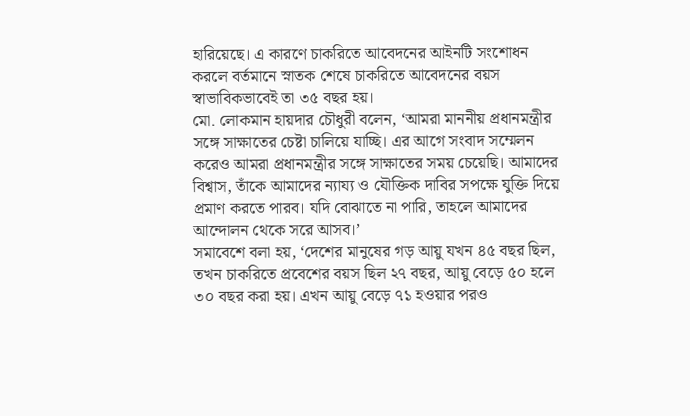হারিয়েছে। এ কারণে চাকরিতে আবেদনের আইনটি সংশোধন করলে বর্তমানে স্নাতক শেষে চাকরিতে আবেদনের বয়স স্বাভাবিকভাবেই তা ৩৫ বছর হয়।
মো. লোকমান হায়দার চৌধুরী বলেন, ‘আমরা মাননীয় প্রধানমন্ত্রীর সঙ্গে সাক্ষাতের চেষ্টা চালিয়ে যাচ্ছি। এর আগে সংবাদ সম্মেলন করেও আমরা প্রধানমন্ত্রীর সঙ্গে সাক্ষাতের সময় চেয়েছি। আমাদের বিশ্বাস, তাঁকে আমাদের ন্যায্য ও যৌক্তিক দাবির সপক্ষে যুক্তি দিয়ে প্রমাণ করতে পারব। যদি বোঝাতে না পারি, তাহলে আমাদের আন্দোলন থেকে সরে আসব।’
সমাবেশে বলা হয়, ‘দেশের মানুষের গড় আয়ু যখন ৪৫ বছর ছিল, তখন চাকরিতে প্রবেশের বয়স ছিল ২৭ বছর, আয়ু বেড়ে ৫০ হলে ৩০ বছর করা হয়। এখন আয়ু বেড়ে ৭১ হওয়ার পরও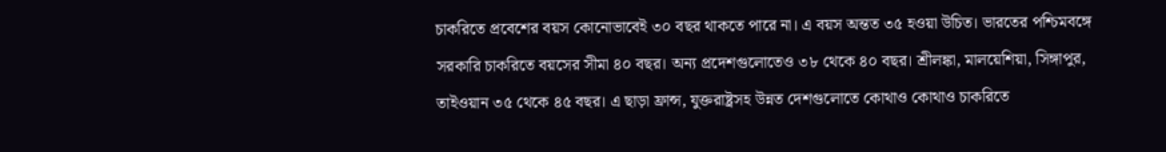চাকরিতে প্রবেশের বয়স কোনোভাবেই ৩০ বছর থাকতে পারে না। এ বয়স অন্তত ৩৫ হওয়া উচিত। ভারতের পশ্চিমবঙ্গে সরকারি চাকরিতে বয়সের সীমা ৪০ বছর। অন্য প্রদেশগুলোতেও ৩৮ থেকে ৪০ বছর। শ্রীলঙ্কা, মালয়েশিয়া, সিঙ্গাপুর, তাইওয়ান ৩৫ থেকে ৪৫ বছর। এ ছাড়া ফ্রান্স, যুক্তরাষ্ট্রসহ উন্নত দেশগুলোতে কোথাও কোথাও চাকরিতে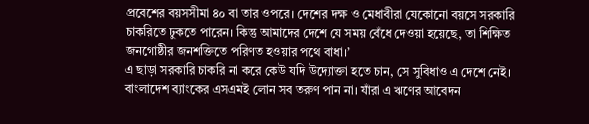প্রবেশের বয়সসীমা ৪০ বা তার ওপরে। দেশের দক্ষ ও মেধাবীরা যেকোনো বয়সে সরকারি চাকরিতে ঢুকতে পারেন। কিন্তু আমাদের দেশে যে সময় বেঁধে দেওয়া হয়েছে, তা শিক্ষিত জনগোষ্ঠীর জনশক্তিতে পরিণত হওয়ার পথে বাধা।’
এ ছাড়া সরকারি চাকরি না করে কেউ যদি উদ্যোক্তা হতে চান, সে সুবিধাও এ দেশে নেই। বাংলাদেশ ব্যাংকের এসএমই লোন সব তরুণ পান না। যাঁরা এ ঋণের আবেদন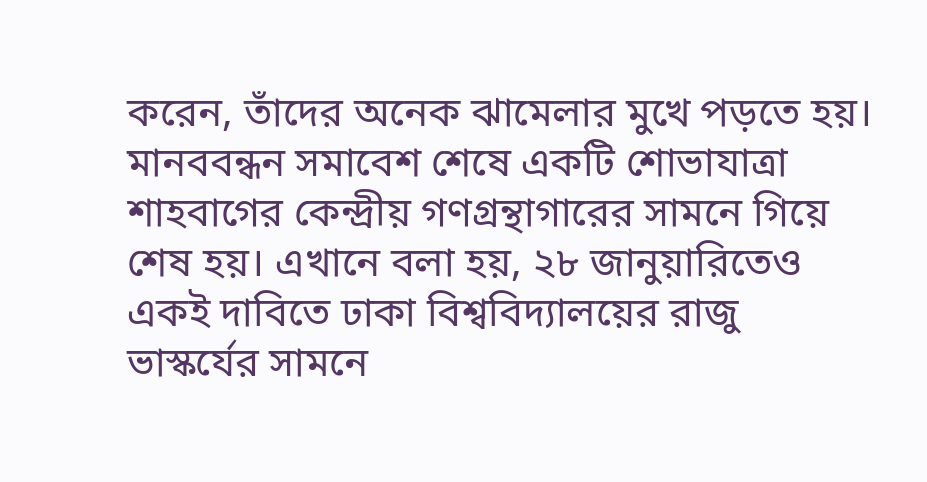করেন, তাঁদের অনেক ঝামেলার মুখে পড়তে হয়।
মানববন্ধন সমাবেশ শেষে একটি শোভাযাত্রা শাহবাগের কেন্দ্রীয় গণগ্রন্থাগারের সামনে গিয়ে শেষ হয়। এখানে বলা হয়, ২৮ জানুয়ারিতেও একই দাবিতে ঢাকা বিশ্ববিদ্যালয়ের রাজু ভাস্কর্যের সামনে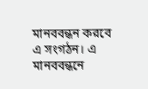মানববন্ধন করবে এ সংগঠন। এ মানববন্ধনে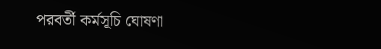পরবর্তী কর্মসূচি ঘোষণা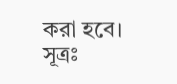করা হবে।
সূত্রঃ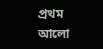প্রথম আলো